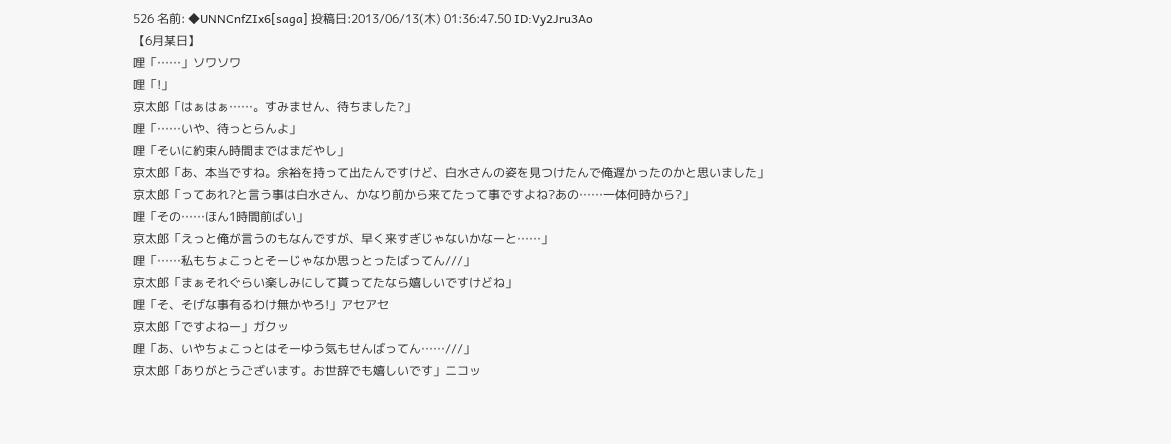526 名前: ◆UNNCnfZIx6[saga] 投稿日:2013/06/13(木) 01:36:47.50 ID:Vy2Jru3Ao
【6月某日】
哩「……」ソワソワ
哩「!」
京太郎「はぁはぁ……。すみません、待ちました?」
哩「……いや、待っとらんよ」
哩「そいに約束ん時間まではまだやし」
京太郎「あ、本当ですね。余裕を持って出たんですけど、白水さんの姿を見つけたんで俺遅かったのかと思いました」
京太郎「ってあれ?と言う事は白水さん、かなり前から来てたって事ですよね?あの……一体何時から?」
哩「その……ほん1時間前ばい」
京太郎「えっと俺が言うのもなんですが、早く来すぎじゃないかなーと……」
哩「……私もちょこっとそーじゃなか思っとったばってん///」
京太郎「まぁそれぐらい楽しみにして貰ってたなら嬉しいですけどね」
哩「そ、そげな事有るわけ無かやろ!」アセアセ
京太郎「ですよねー」ガクッ
哩「あ、いやちょこっとはそーゆう気もせんばってん……///」
京太郎「ありがとうございます。お世辞でも嬉しいです」ニコッ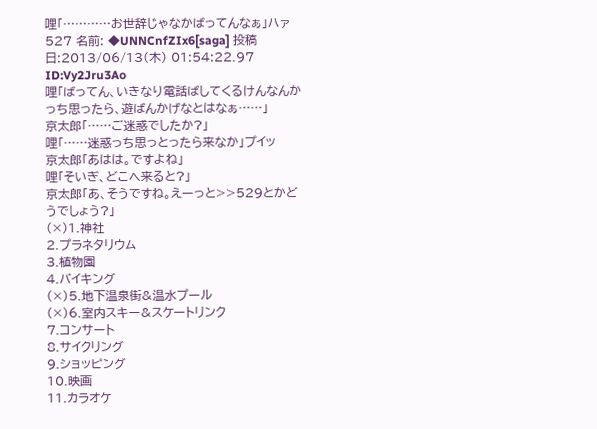哩「…………お世辞じゃなかばってんなぁ」ハァ
527 名前: ◆UNNCnfZIx6[saga] 投稿日:2013/06/13(木) 01:54:22.97 ID:Vy2Jru3Ao
哩「ばってん、いきなり電話ばしてくるけんなんかっち思ったら、遊ばんかげなとはなぁ……」
京太郎「……ご迷惑でしたか?」
哩「……迷惑っち思っとったら来なか」プイッ
京太郎「あはは。ですよね」
哩「そいぎ、どこへ来ると?」
京太郎「あ、そうですね。えーっと>>529とかどうでしょう?」
(×)1.神社
2.プラネタリウム
3.植物園
4.バイキング
(×)5.地下温泉街&温水プール
(×)6.室内スキー&スケートリンク
7.コンサート
8.サイクリング
9.ショッピング
10.映画
11.カラオケ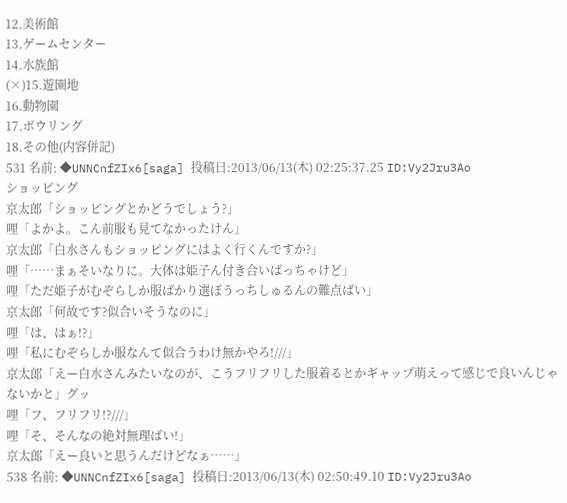12.美術館
13.ゲームセンター
14.水族館
(×)15.遊園地
16.動物園
17.ボウリング
18.その他(内容併記)
531 名前: ◆UNNCnfZIx6[saga] 投稿日:2013/06/13(木) 02:25:37.25 ID:Vy2Jru3Ao
ショッピング
京太郎「ショッピングとかどうでしょう?」
哩「よかよ。こん前服も見てなかったけん」
京太郎「白水さんもショッピングにはよく行くんですか?」
哩「……まぁそいなりに。大体は姫子ん付き合いばっちゃけど」
哩「ただ姫子がむぞらしか服ばかり選ぼうっちしゅるんの難点ばい」
京太郎「何故です?似合いそうなのに」
哩「は、はぁ!?」
哩「私にむぞらしか服なんて似合うわけ無かやろ!///」
京太郎「えー白水さんみたいなのが、こうフリフリした服着るとかギャップ萌えって感じで良いんじゃないかと」グッ
哩「フ、フリフリ!?///」
哩「そ、そんなの絶対無理ばい!」
京太郎「えー良いと思うんだけどなぁ……」
538 名前: ◆UNNCnfZIx6[saga] 投稿日:2013/06/13(木) 02:50:49.10 ID:Vy2Jru3Ao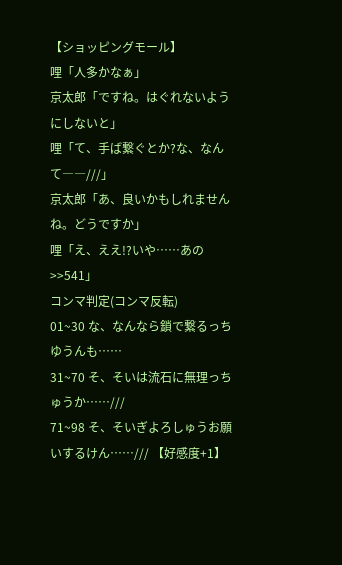【ショッピングモール】
哩「人多かなぁ」
京太郎「ですね。はぐれないようにしないと」
哩「て、手ば繋ぐとか?な、なんて――///」
京太郎「あ、良いかもしれませんね。どうですか」
哩「え、ええ!?いや……あの>>541」
コンマ判定(コンマ反転)
01~30 な、なんなら鎖で繋るっちゆうんも……
31~70 そ、そいは流石に無理っちゅうか……///
71~98 そ、そいぎよろしゅうお願いするけん……/// 【好感度+1】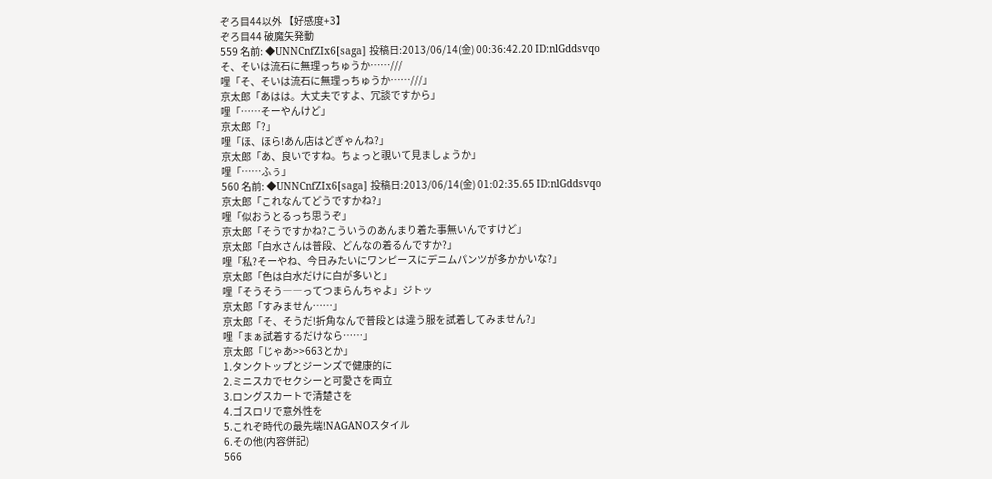ぞろ目44以外 【好感度+3】
ぞろ目44 破魔矢発動
559 名前: ◆UNNCnfZIx6[saga] 投稿日:2013/06/14(金) 00:36:42.20 ID:nlGddsvqo
そ、そいは流石に無理っちゅうか……///
哩「そ、そいは流石に無理っちゅうか……///」
京太郎「あはは。大丈夫ですよ、冗談ですから」
哩「……そーやんけど」
京太郎「?」
哩「ほ、ほら!あん店はどぎゃんね?」
京太郎「あ、良いですね。ちょっと覗いて見ましょうか」
哩「……ふぅ」
560 名前: ◆UNNCnfZIx6[saga] 投稿日:2013/06/14(金) 01:02:35.65 ID:nlGddsvqo
京太郎「これなんてどうですかね?」
哩「似おうとるっち思うぞ」
京太郎「そうですかね?こういうのあんまり着た事無いんですけど」
京太郎「白水さんは普段、どんなの着るんですか?」
哩「私?そーやね、今日みたいにワンピースにデニムパンツが多かかいな?」
京太郎「色は白水だけに白が多いと」
哩「そうそう――ってつまらんちゃよ」ジトッ
京太郎「すみません……」
京太郎「そ、そうだ!折角なんで普段とは違う服を試着してみません?」
哩「まぁ試着するだけなら……」
京太郎「じゃあ>>663とか」
1.タンクトップとジーンズで健康的に
2.ミニスカでセクシーと可愛さを両立
3.ロングスカートで清楚さを
4.ゴスロリで意外性を
5.これぞ時代の最先端!NAGANOスタイル
6.その他(内容併記)
566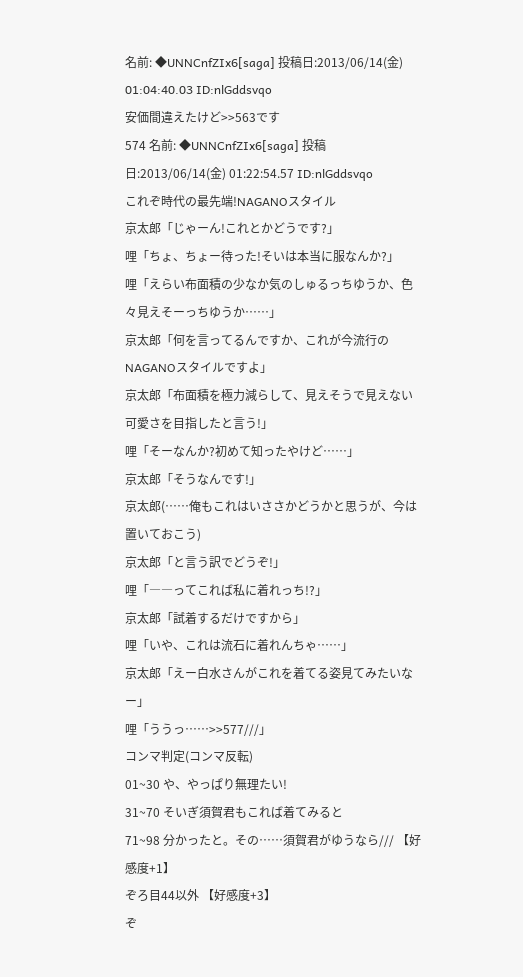名前: ◆UNNCnfZIx6[saga] 投稿日:2013/06/14(金) 01:04:40.03 ID:nlGddsvqo
安価間違えたけど>>563です
574 名前: ◆UNNCnfZIx6[saga] 投稿日:2013/06/14(金) 01:22:54.57 ID:nlGddsvqo
これぞ時代の最先端!NAGANOスタイル
京太郎「じゃーん!これとかどうです?」
哩「ちょ、ちょー待った!そいは本当に服なんか?」
哩「えらい布面積の少なか気のしゅるっちゆうか、色々見えそーっちゆうか……」
京太郎「何を言ってるんですか、これが今流行のNAGANOスタイルですよ」
京太郎「布面積を極力減らして、見えそうで見えない可愛さを目指したと言う!」
哩「そーなんか?初めて知ったやけど……」
京太郎「そうなんです!」
京太郎(……俺もこれはいささかどうかと思うが、今は置いておこう)
京太郎「と言う訳でどうぞ!」
哩「――ってこれば私に着れっち!?」
京太郎「試着するだけですから」
哩「いや、これは流石に着れんちゃ……」
京太郎「えー白水さんがこれを着てる姿見てみたいなー」
哩「ううっ……>>577///」
コンマ判定(コンマ反転)
01~30 や、やっぱり無理たい!
31~70 そいぎ須賀君もこれば着てみると
71~98 分かったと。その……須賀君がゆうなら/// 【好感度+1】
ぞろ目44以外 【好感度+3】
ぞ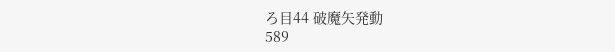ろ目44 破魔矢発動
589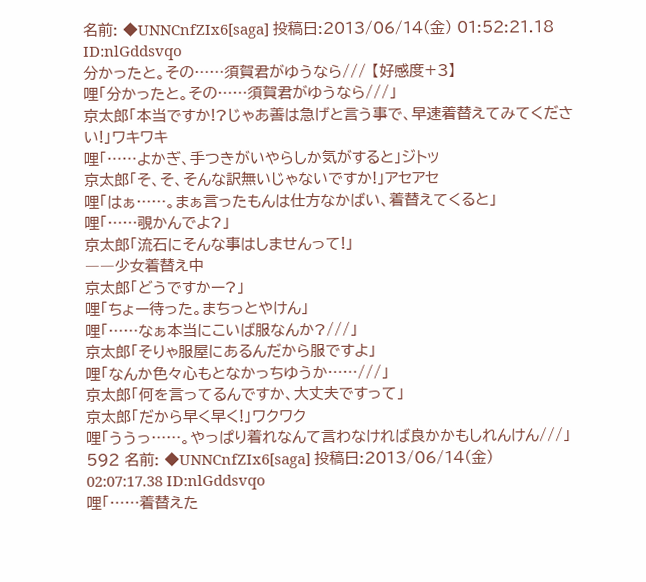名前: ◆UNNCnfZIx6[saga] 投稿日:2013/06/14(金) 01:52:21.18 ID:nlGddsvqo
分かったと。その……須賀君がゆうなら/// 【好感度+3】
哩「分かったと。その……須賀君がゆうなら///」
京太郎「本当ですか!?じゃあ善は急げと言う事で、早速着替えてみてください!」ワキワキ
哩「……よかぎ、手つきがいやらしか気がすると」ジトッ
京太郎「そ、そ、そんな訳無いじゃないですか!」アセアセ
哩「はぁ……。まぁ言ったもんは仕方なかばい、着替えてくると」
哩「……覗かんでよ?」
京太郎「流石にそんな事はしませんって!」
――少女着替え中
京太郎「どうですかー?」
哩「ちょー待った。まちっとやけん」
哩「……なぁ本当にこいば服なんか?///」
京太郎「そりゃ服屋にあるんだから服ですよ」
哩「なんか色々心もとなかっちゆうか……///」
京太郎「何を言ってるんですか、大丈夫ですって」
京太郎「だから早く早く!」ワクワク
哩「ううっ……。やっぱり着れなんて言わなければ良かかもしれんけん///」
592 名前: ◆UNNCnfZIx6[saga] 投稿日:2013/06/14(金) 02:07:17.38 ID:nlGddsvqo
哩「……着替えた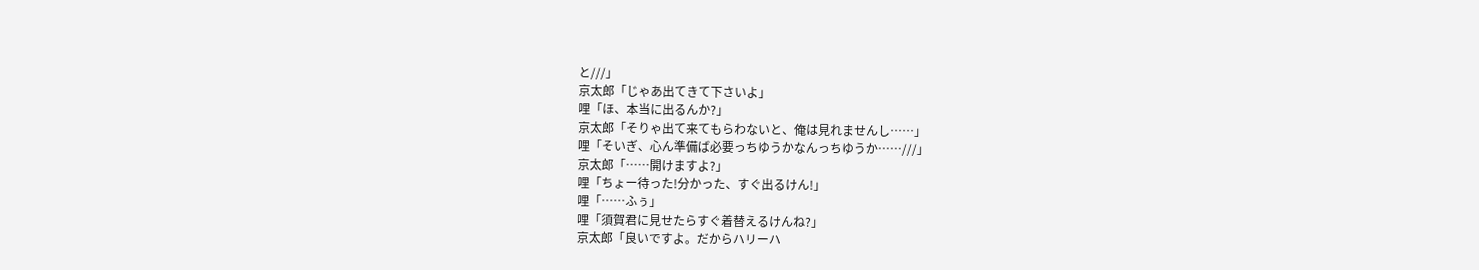と///」
京太郎「じゃあ出てきて下さいよ」
哩「ほ、本当に出るんか?」
京太郎「そりゃ出て来てもらわないと、俺は見れませんし……」
哩「そいぎ、心ん準備ば必要っちゆうかなんっちゆうか……///」
京太郎「……開けますよ?」
哩「ちょー待った!分かった、すぐ出るけん!」
哩「……ふぅ」
哩「須賀君に見せたらすぐ着替えるけんね?」
京太郎「良いですよ。だからハリーハ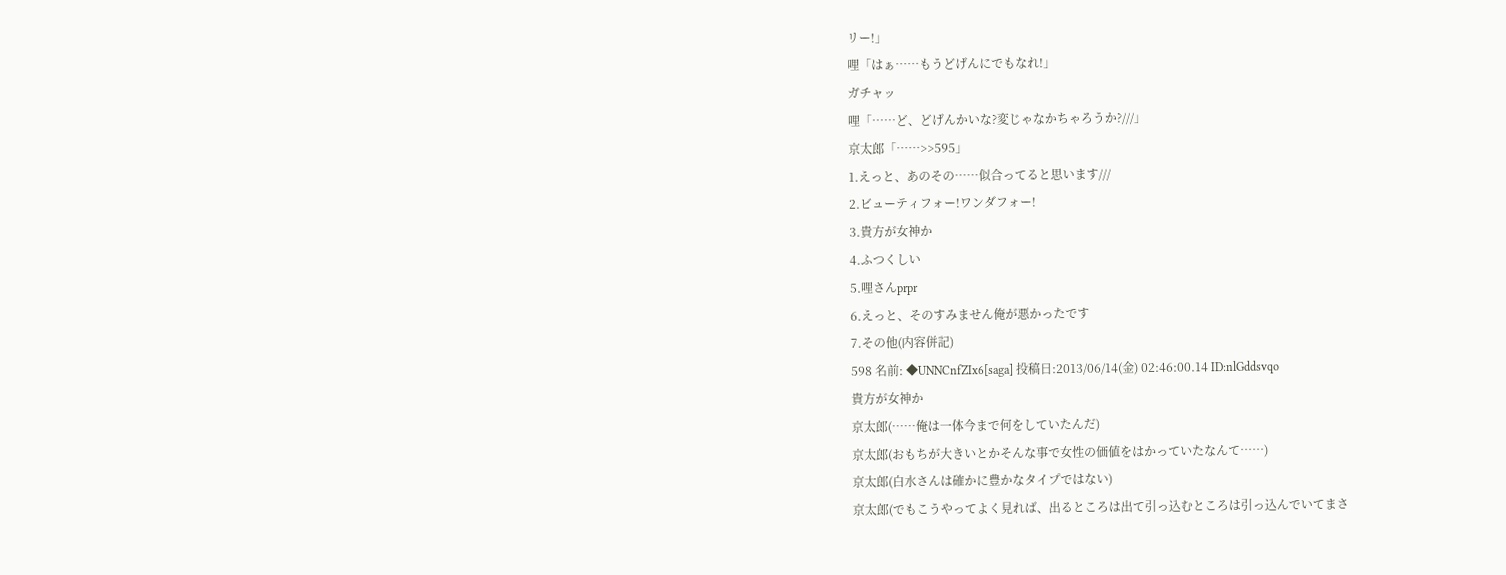リー!」
哩「はぁ……もうどげんにでもなれ!」
ガチャッ
哩「……ど、どげんかいな?変じゃなかちゃろうか?///」
京太郎「……>>595」
1.えっと、あのその……似合ってると思います///
2.ビューティフォー!ワンダフォー!
3.貴方が女神か
4.ふつくしい
5.哩さんprpr
6.えっと、そのすみません俺が悪かったです
7.その他(内容併記)
598 名前: ◆UNNCnfZIx6[saga] 投稿日:2013/06/14(金) 02:46:00.14 ID:nlGddsvqo
貴方が女神か
京太郎(……俺は一体今まで何をしていたんだ)
京太郎(おもちが大きいとかそんな事で女性の価値をはかっていたなんて……)
京太郎(白水さんは確かに豊かなタイプではない)
京太郎(でもこうやってよく見れば、出るところは出て引っ込むところは引っ込んでいてまさ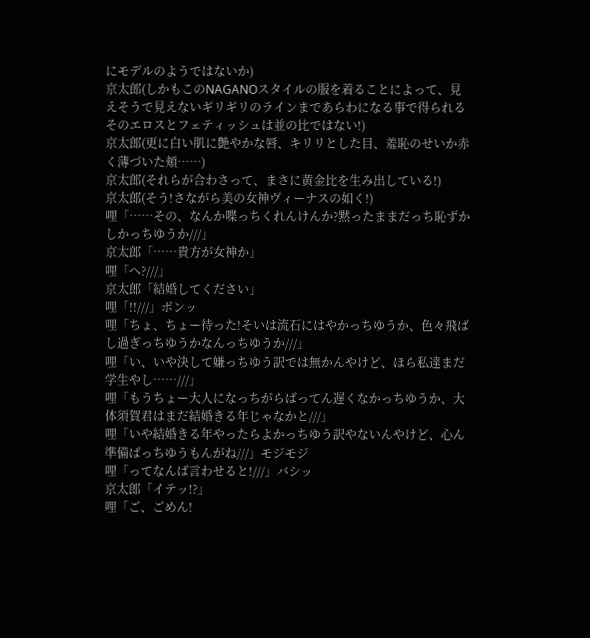にモデルのようではないか)
京太郎(しかもこのNAGANOスタイルの服を着ることによって、見えそうで見えないギリギリのラインまであらわになる事で得られるそのエロスとフェティッシュは並の比ではない!)
京太郎(更に白い肌に艶やかな唇、キリリとした目、羞恥のせいか赤く薄づいた頬……)
京太郎(それらが合わさって、まさに黄金比を生み出している!)
京太郎(そう!さながら美の女神ヴィーナスの如く!)
哩「……その、なんか喋っちくれんけんか?黙ったままだっち恥ずかしかっちゆうか///」
京太郎「……貴方が女神か」
哩「へ?///」
京太郎「結婚してください」
哩「!!///」ボンッ
哩「ちょ、ちょー待った!そいは流石にはやかっちゆうか、色々飛ばし過ぎっちゆうかなんっちゆうか///」
哩「い、いや決して嫌っちゆう訳では無かんやけど、ほら私達まだ学生やし……///」
哩「もうちょー大人になっちがらばってん遅くなかっちゆうか、大体須賀君はまだ結婚きる年じゃなかと///」
哩「いや結婚きる年やったらよかっちゆう訳やないんやけど、心ん準備ばっちゆうもんがね///」モジモジ
哩「ってなんば言わせると!///」バシッ
京太郎「イテッ!?」
哩「ご、ごめん!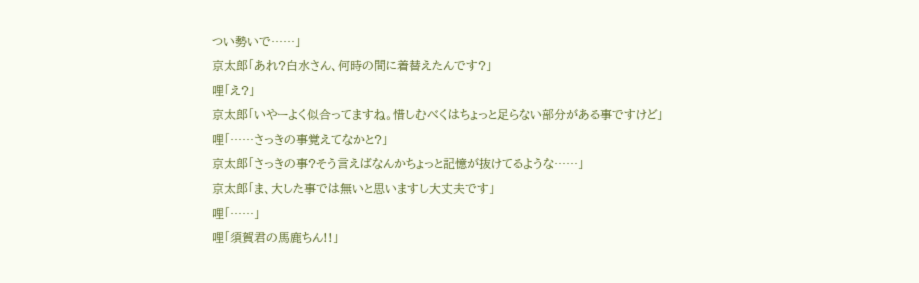つい勢いで……」
京太郎「あれ?白水さん、何時の間に着替えたんです?」
哩「え?」
京太郎「いやーよく似合ってますね。惜しむべくはちょっと足らない部分がある事ですけど」
哩「……さっきの事覚えてなかと?」
京太郎「さっきの事?そう言えばなんかちょっと記憶が抜けてるような……」
京太郎「ま、大した事では無いと思いますし大丈夫です」
哩「……」
哩「須賀君の馬鹿ちん!!」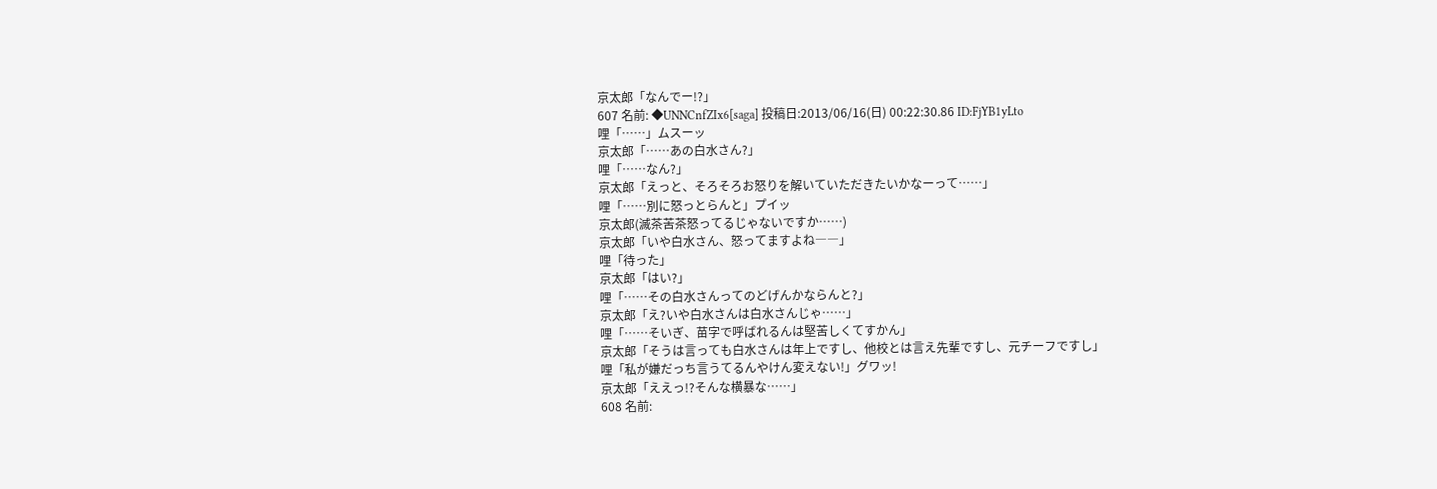京太郎「なんでー!?」
607 名前: ◆UNNCnfZIx6[saga] 投稿日:2013/06/16(日) 00:22:30.86 ID:FjYB1yLto
哩「……」ムスーッ
京太郎「……あの白水さん?」
哩「……なん?」
京太郎「えっと、そろそろお怒りを解いていただきたいかなーって……」
哩「……別に怒っとらんと」プイッ
京太郎(滅茶苦茶怒ってるじゃないですか……)
京太郎「いや白水さん、怒ってますよね――」
哩「待った」
京太郎「はい?」
哩「……その白水さんってのどげんかならんと?」
京太郎「え?いや白水さんは白水さんじゃ……」
哩「……そいぎ、苗字で呼ばれるんは堅苦しくてすかん」
京太郎「そうは言っても白水さんは年上ですし、他校とは言え先輩ですし、元チーフですし」
哩「私が嫌だっち言うてるんやけん変えない!」グワッ!
京太郎「ええっ!?そんな横暴な……」
608 名前: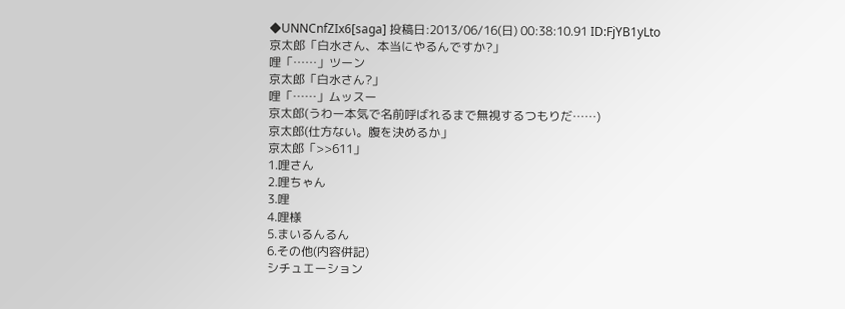◆UNNCnfZIx6[saga] 投稿日:2013/06/16(日) 00:38:10.91 ID:FjYB1yLto
京太郎「白水さん、本当にやるんですか?」
哩「……」ツーン
京太郎「白水さん?」
哩「……」ムッスー
京太郎(うわー本気で名前呼ばれるまで無視するつもりだ……)
京太郎(仕方ない。腹を決めるか」
京太郎「>>611」
1.哩さん
2.哩ちゃん
3.哩
4.哩様
5.まいるんるん
6.その他(内容併記)
シチュエーション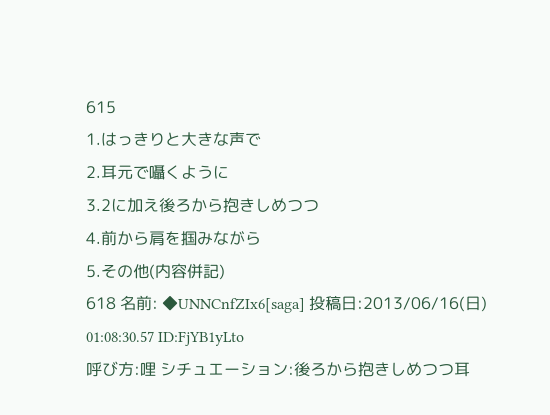615
1.はっきりと大きな声で
2.耳元で囁くように
3.2に加え後ろから抱きしめつつ
4.前から肩を掴みながら
5.その他(内容併記)
618 名前: ◆UNNCnfZIx6[saga] 投稿日:2013/06/16(日) 01:08:30.57 ID:FjYB1yLto
呼び方:哩 シチュエーション:後ろから抱きしめつつ耳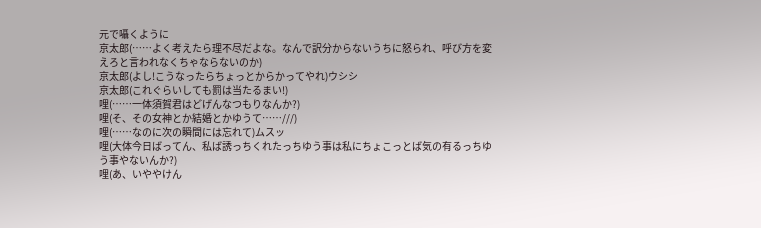元で囁くように
京太郎(……よく考えたら理不尽だよな。なんで訳分からないうちに怒られ、呼び方を変えろと言われなくちゃならないのか)
京太郎(よし!こうなったらちょっとからかってやれ)ウシシ
京太郎(これぐらいしても罰は当たるまい!)
哩(……一体須賀君はどげんなつもりなんか?)
哩(そ、その女神とか結婚とかゆうて……///)
哩(……なのに次の瞬間には忘れて)ムスッ
哩(大体今日ばってん、私ば誘っちくれたっちゆう事は私にちょこっとば気の有るっちゆう事やないんか?)
哩(あ、いややけん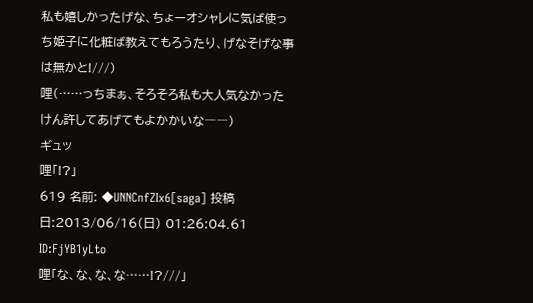私も嬉しかったげな、ちょーオシャレに気ば使っち姫子に化粧ば教えてもろうたり、げなそげな事は無かと!///)
哩(……っちまぁ、そろそろ私も大人気なかったけん許してあげてもよかかいな――)
ギュッ
哩「!?」
619 名前: ◆UNNCnfZIx6[saga] 投稿日:2013/06/16(日) 01:26:04.61 ID:FjYB1yLto
哩「な、な、な、な……!?///」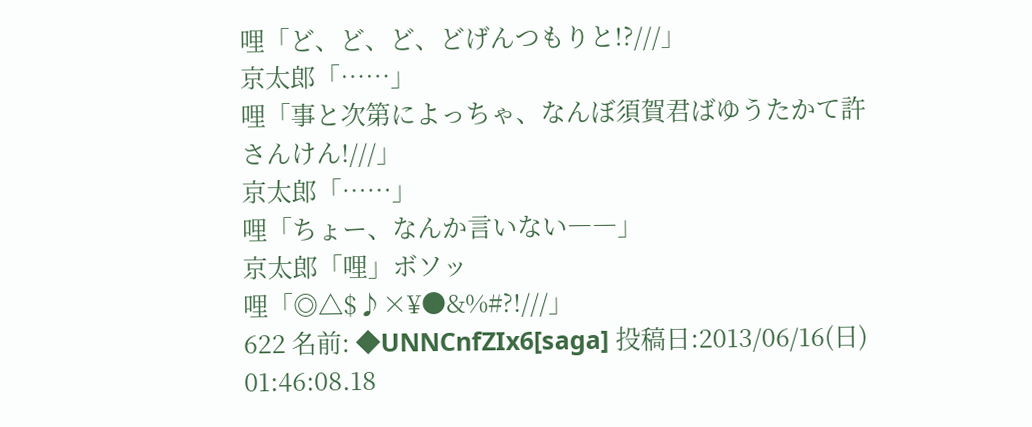哩「ど、ど、ど、どげんつもりと!?///」
京太郎「……」
哩「事と次第によっちゃ、なんぼ須賀君ばゆうたかて許さんけん!///」
京太郎「……」
哩「ちょー、なんか言いない――」
京太郎「哩」ボソッ
哩「◎△$♪×¥●&%#?!///」
622 名前: ◆UNNCnfZIx6[saga] 投稿日:2013/06/16(日) 01:46:08.18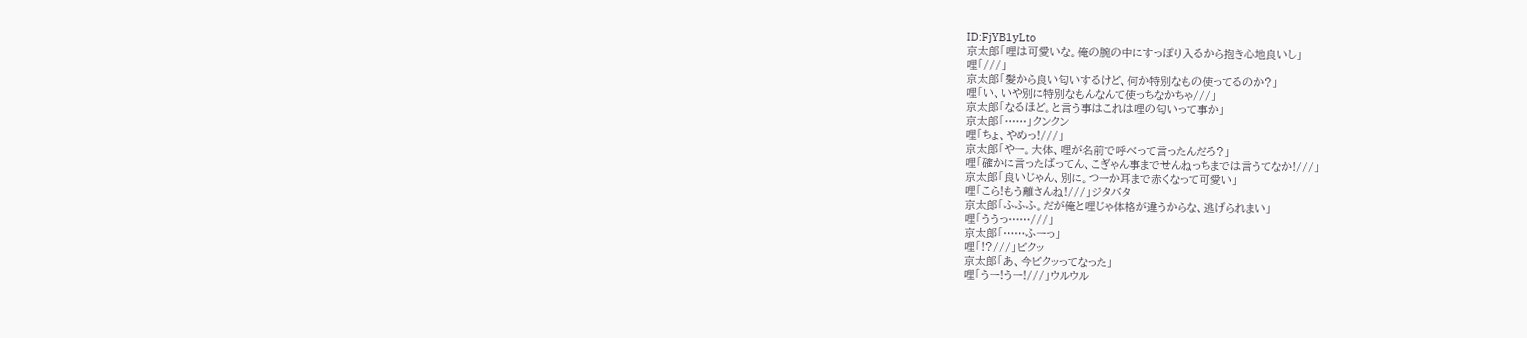ID:FjYB1yLto
京太郎「哩は可愛いな。俺の腕の中にすっぽり入るから抱き心地良いし」
哩「///」
京太郎「髪から良い匂いするけど、何か特別なもの使ってるのか?」
哩「い、いや別に特別なもんなんて使っちなかちゃ///」
京太郎「なるほど。と言う事はこれは哩の匂いって事か」
京太郎「……」クンクン
哩「ちょ、やめっ!///」
京太郎「やー。大体、哩が名前で呼べって言ったんだろ?」
哩「確かに言ったばってん、こぎゃん事までせんねっちまでは言うてなか!///」
京太郎「良いじゃん、別に。つーか耳まで赤くなって可愛い」
哩「こら!もう離さんね!///」ジタバタ
京太郎「ふふふ。だが俺と哩じゃ体格が違うからな、逃げられまい」
哩「ううっ……///」
京太郎「……ふーっ」
哩「!?///」ビクッ
京太郎「あ、今ビクッってなった」
哩「うー!うー!///」ウルウル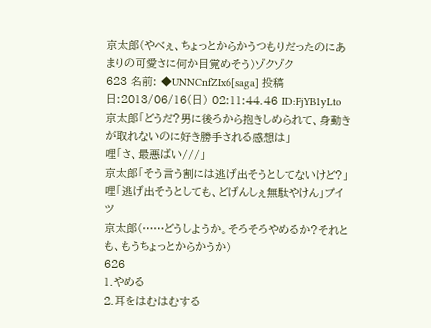京太郎(やべぇ、ちょっとからかうつもりだったのにあまりの可愛さに何か目覚めそう)ゾクゾク
623 名前: ◆UNNCnfZIx6[saga] 投稿日:2013/06/16(日) 02:11:44.46 ID:FjYB1yLto
京太郎「どうだ?男に後ろから抱きしめられて、身動きが取れないのに好き勝手される感想は」
哩「さ、最悪ばい///」
京太郎「そう言う割には逃げ出そうとしてないけど?」
哩「逃げ出そうとしても、どげんしぇ無駄やけん」プイツ
京太郎(……どうしようか。そろそろやめるか?それとも、もうちょっとからかうか)
626
1.やめる
2.耳をはむはむする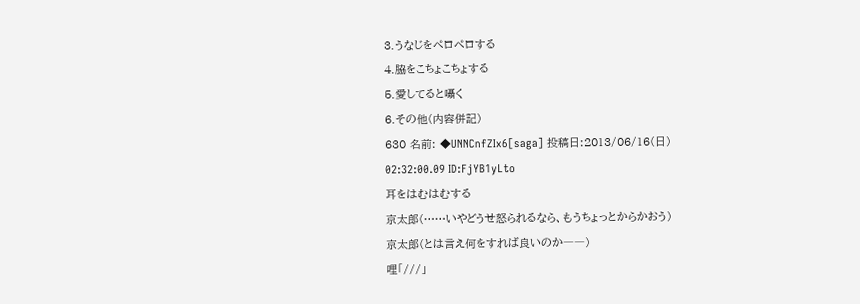3.うなじをペロペロする
4.脇をこちょこちょする
5.愛してると囁く
6.その他(内容併記)
630 名前: ◆UNNCnfZIx6[saga] 投稿日:2013/06/16(日) 02:32:00.09 ID:FjYB1yLto
耳をはむはむする
京太郎(……いやどうせ怒られるなら、もうちょっとからかおう)
京太郎(とは言え何をすれば良いのか――)
哩「///」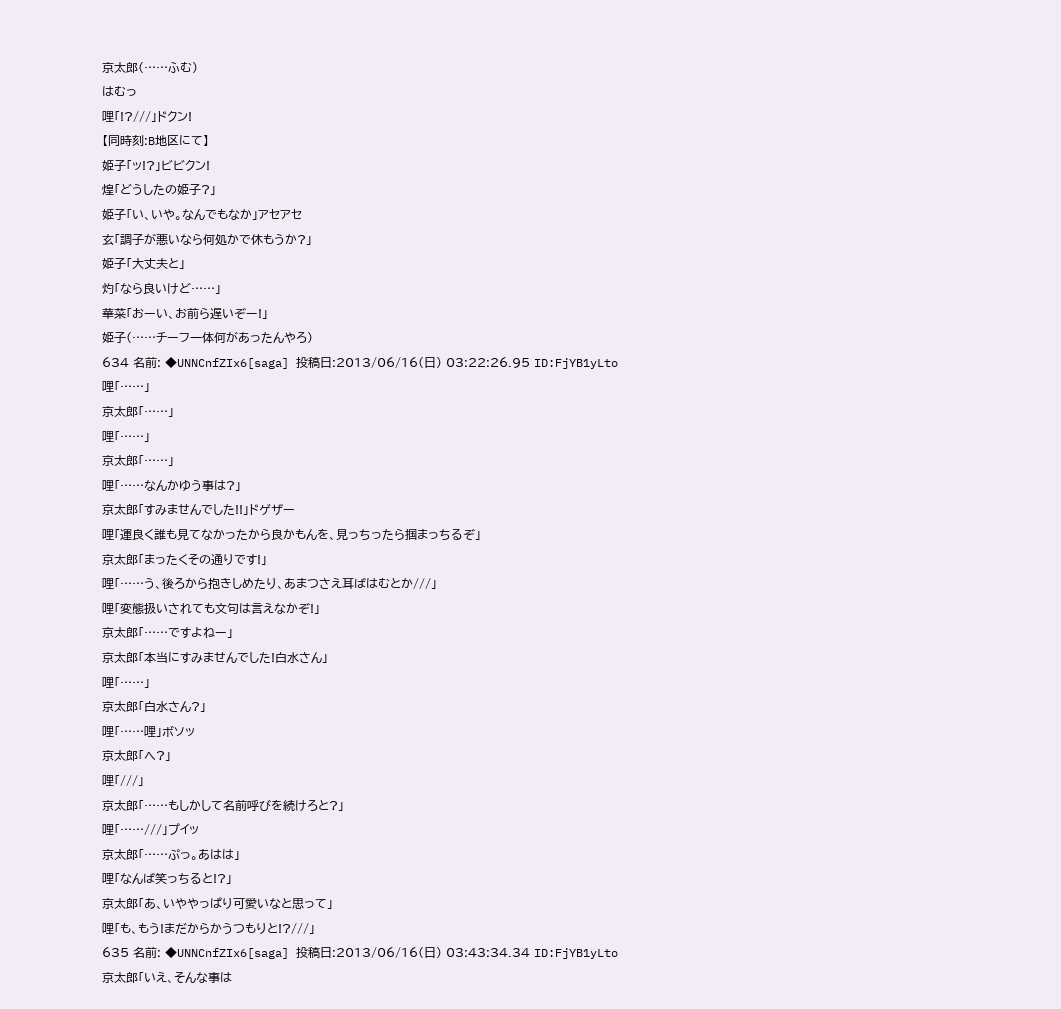京太郎(……ふむ)
はむっ
哩「!?///」ドクン!
【同時刻:B地区にて】
姫子「ッ!?」ビビクン!
煌「どうしたの姫子?」
姫子「い、いや。なんでもなか」アセアセ
玄「調子が悪いなら何処かで休もうか?」
姫子「大丈夫と」
灼「なら良いけど……」
華菜「おーい、お前ら遅いぞー!」
姫子(……チーフ一体何があったんやろ)
634 名前: ◆UNNCnfZIx6[saga] 投稿日:2013/06/16(日) 03:22:26.95 ID:FjYB1yLto
哩「……」
京太郎「……」
哩「……」
京太郎「……」
哩「……なんかゆう事は?」
京太郎「すみませんでした!!」ドゲザー
哩「運良く誰も見てなかったから良かもんを、見っちったら掴まっちるぞ」
京太郎「まったくその通りです!」
哩「……う、後ろから抱きしめたり、あまつさえ耳ばはむとか///」
哩「変態扱いされても文句は言えなかぞ!」
京太郎「……ですよねー」
京太郎「本当にすみませんでした!白水さん」
哩「……」
京太郎「白水さん?」
哩「……哩」ボソッ
京太郎「へ?」
哩「///」
京太郎「……もしかして名前呼びを続けろと?」
哩「……///」プイッ
京太郎「……ぷっ。あはは」
哩「なんば笑っちると!?」
京太郎「あ、いややっぱり可愛いなと思って」
哩「も、もう!まだからかうつもりと!?///」
635 名前: ◆UNNCnfZIx6[saga] 投稿日:2013/06/16(日) 03:43:34.34 ID:FjYB1yLto
京太郎「いえ、そんな事は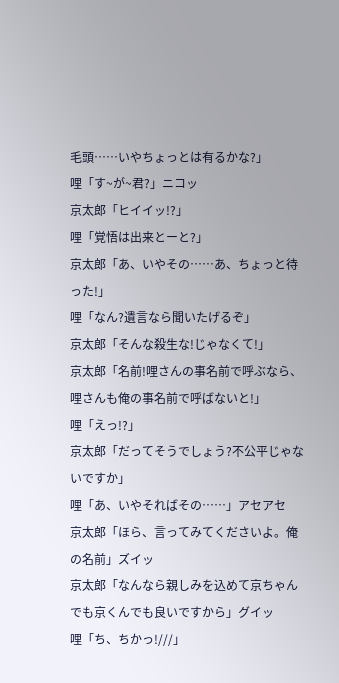毛頭……いやちょっとは有るかな?」
哩「す~が~君?」ニコッ
京太郎「ヒイイッ!?」
哩「覚悟は出来とーと?」
京太郎「あ、いやその……あ、ちょっと待った!」
哩「なん?遺言なら聞いたげるぞ」
京太郎「そんな殺生な!じゃなくて!」
京太郎「名前!哩さんの事名前で呼ぶなら、哩さんも俺の事名前で呼ばないと!」
哩「えっ!?」
京太郎「だってそうでしょう?不公平じゃないですか」
哩「あ、いやそればその……」アセアセ
京太郎「ほら、言ってみてくださいよ。俺の名前」ズイッ
京太郎「なんなら親しみを込めて京ちゃんでも京くんでも良いですから」グイッ
哩「ち、ちかっ!///」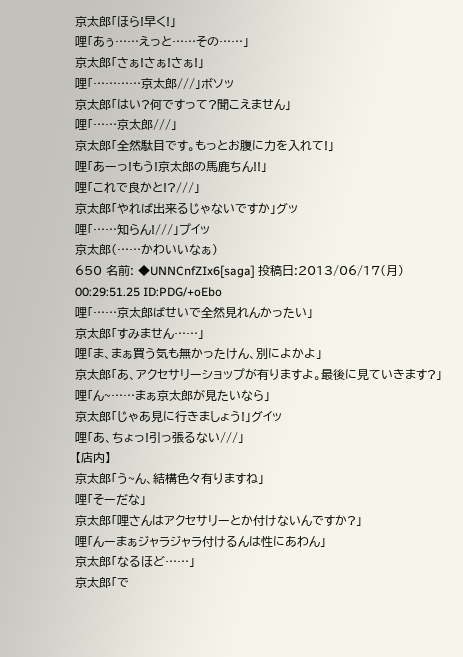京太郎「ほら!早く!」
哩「あぅ……えっと……その……」
京太郎「さぁ!さぁ!さぁ!」
哩「…………京太郎///」ボソッ
京太郎「はい?何ですって?聞こえません」
哩「……京太郎///」
京太郎「全然駄目です。もっとお腹に力を入れて!」
哩「あーっ!もう!京太郎の馬鹿ちん!!」
哩「これで良かと!?///」
京太郎「やれば出来るじゃないですか」グッ
哩「……知らん!///」プイッ
京太郎(……かわいいなぁ)
650 名前: ◆UNNCnfZIx6[saga] 投稿日:2013/06/17(月) 00:29:51.25 ID:PDG/+oEbo
哩「……京太郎ばせいで全然見れんかったい」
京太郎「すみません……」
哩「ま、まぁ買う気も無かったけん、別によかよ」
京太郎「あ、アクセサリーショップが有りますよ。最後に見ていきます?」
哩「ん~……まぁ京太郎が見たいなら」
京太郎「じゃあ見に行きましょう!」グイッ
哩「あ、ちょっ!引っ張るない///」
【店内】
京太郎「う~ん、結構色々有りますね」
哩「そーだな」
京太郎「哩さんはアクセサリーとか付けないんですか?」
哩「んーまぁジャラジャラ付けるんは性にあわん」
京太郎「なるほど……」
京太郎「で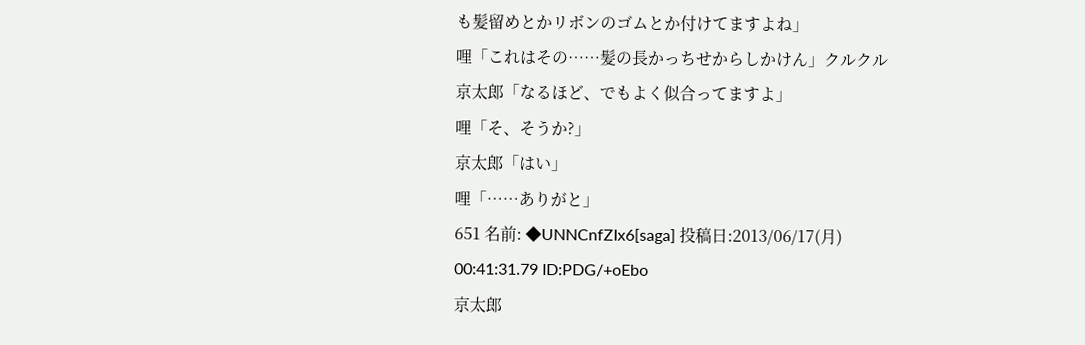も髪留めとかリボンのゴムとか付けてますよね」
哩「これはその……髪の長かっちせからしかけん」クルクル
京太郎「なるほど、でもよく似合ってますよ」
哩「そ、そうか?」
京太郎「はい」
哩「……ありがと」
651 名前: ◆UNNCnfZIx6[saga] 投稿日:2013/06/17(月) 00:41:31.79 ID:PDG/+oEbo
京太郎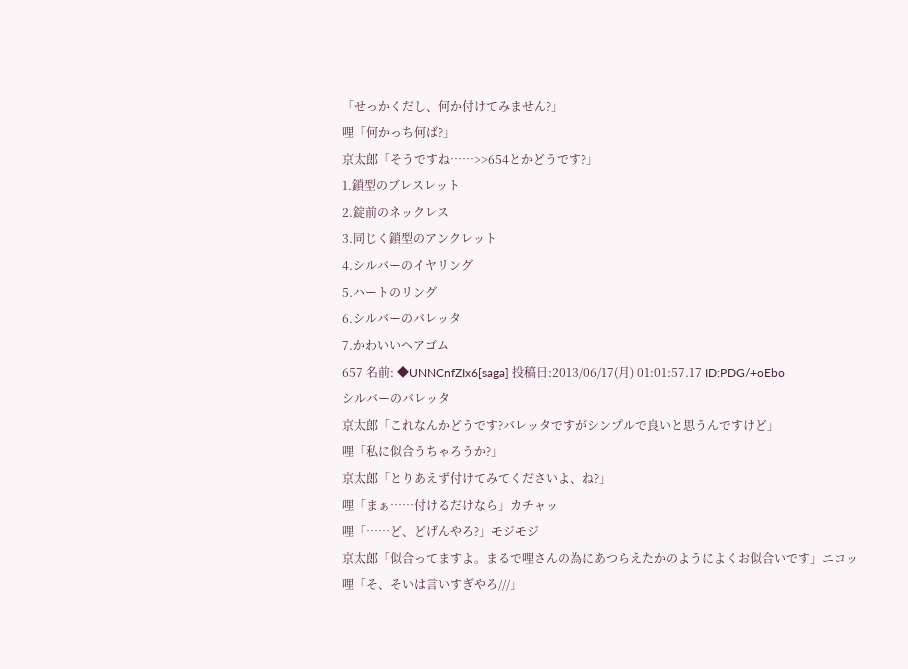「せっかくだし、何か付けてみません?」
哩「何かっち何ば?」
京太郎「そうですね……>>654とかどうです?」
1.鎖型のブレスレット
2.錠前のネックレス
3.同じく鎖型のアンクレット
4.シルバーのイヤリング
5.ハートのリング
6.シルバーのバレッタ
7.かわいいヘアゴム
657 名前: ◆UNNCnfZIx6[saga] 投稿日:2013/06/17(月) 01:01:57.17 ID:PDG/+oEbo
シルバーのバレッタ
京太郎「これなんかどうです?バレッタですがシンプルで良いと思うんですけど」
哩「私に似合うちゃろうか?」
京太郎「とりあえず付けてみてくださいよ、ね?」
哩「まぁ……付けるだけなら」カチャッ
哩「……ど、どげんやろ?」モジモジ
京太郎「似合ってますよ。まるで哩さんの為にあつらえたかのようによくお似合いです」ニコッ
哩「そ、そいは言いすぎやろ///」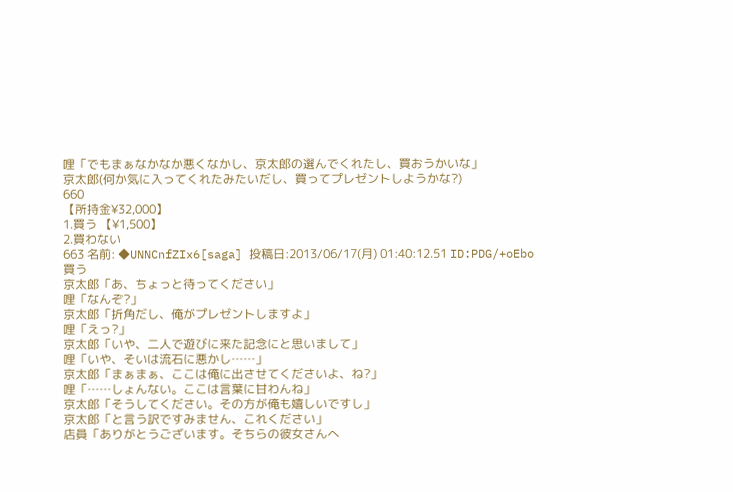哩「でもまぁなかなか悪くなかし、京太郎の選んでくれたし、買おうかいな」
京太郎(何か気に入ってくれたみたいだし、買ってプレゼントしようかな?)
660
【所持金¥32,000】
1.買う 【¥1,500】
2.買わない
663 名前: ◆UNNCnfZIx6[saga] 投稿日:2013/06/17(月) 01:40:12.51 ID:PDG/+oEbo
買う
京太郎「あ、ちょっと待ってください」
哩「なんぞ?」
京太郎「折角だし、俺がプレゼントしますよ」
哩「えっ?」
京太郎「いや、二人で遊びに来た記念にと思いまして」
哩「いや、そいは流石に悪かし……」
京太郎「まぁまぁ、ここは俺に出させてくださいよ、ね?」
哩「……しょんない。ここは言葉に甘わんね」
京太郎「そうしてください。その方が俺も嬉しいですし」
京太郎「と言う訳ですみません、これください」
店員「ありがとうございます。そちらの彼女さんへ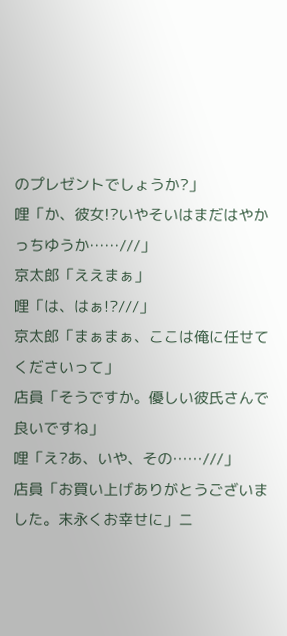のプレゼントでしょうか?」
哩「か、彼女!?いやそいはまだはやかっちゆうか……///」
京太郎「ええまぁ」
哩「は、はぁ!?///」
京太郎「まぁまぁ、ここは俺に任せてくださいって」
店員「そうですか。優しい彼氏さんで良いですね」
哩「え?あ、いや、その……///」
店員「お買い上げありがとうございました。末永くお幸せに」ニ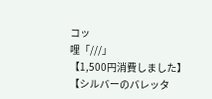コッ
哩「///」
【1,500円消費しました】
【シルバーのバレッタ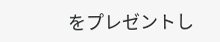をプレゼントし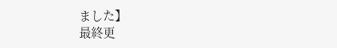ました】
最終更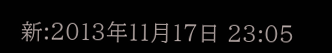新:2013年11月17日 23:05